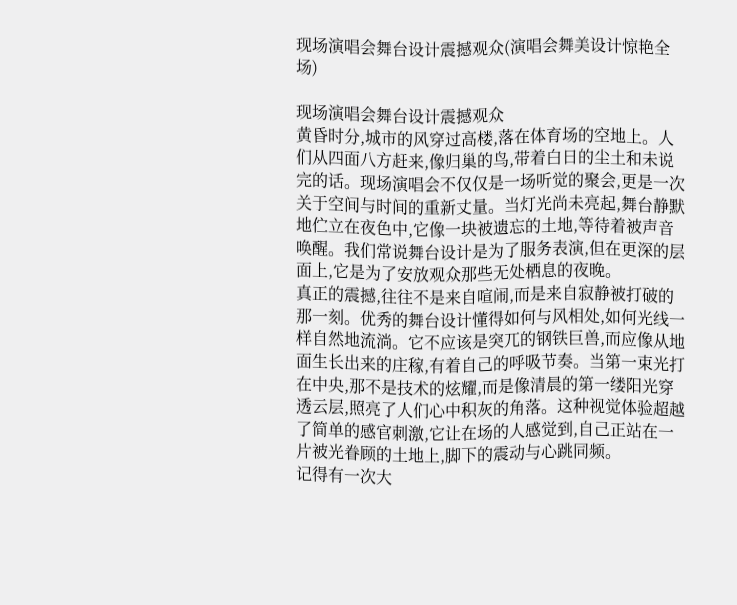现场演唱会舞台设计震撼观众(演唱会舞美设计惊艳全场)

现场演唱会舞台设计震撼观众
黄昏时分,城市的风穿过高楼,落在体育场的空地上。人们从四面八方赶来,像归巢的鸟,带着白日的尘土和未说完的话。现场演唱会不仅仅是一场听觉的聚会,更是一次关于空间与时间的重新丈量。当灯光尚未亮起,舞台静默地伫立在夜色中,它像一块被遗忘的土地,等待着被声音唤醒。我们常说舞台设计是为了服务表演,但在更深的层面上,它是为了安放观众那些无处栖息的夜晚。
真正的震撼,往往不是来自喧闹,而是来自寂静被打破的那一刻。优秀的舞台设计懂得如何与风相处,如何光线一样自然地流淌。它不应该是突兀的钢铁巨兽,而应像从地面生长出来的庄稼,有着自己的呼吸节奏。当第一束光打在中央,那不是技术的炫耀,而是像清晨的第一缕阳光穿透云层,照亮了人们心中积灰的角落。这种视觉体验超越了简单的感官刺激,它让在场的人感觉到,自己正站在一片被光眷顾的土地上,脚下的震动与心跳同频。
记得有一次大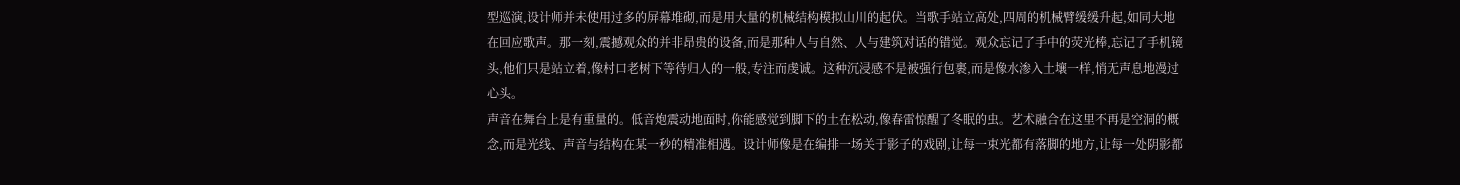型巡演,设计师并未使用过多的屏幕堆砌,而是用大量的机械结构模拟山川的起伏。当歌手站立高处,四周的机械臂缓缓升起,如同大地在回应歌声。那一刻,震撼观众的并非昂贵的设备,而是那种人与自然、人与建筑对话的错觉。观众忘记了手中的荧光棒,忘记了手机镜头,他们只是站立着,像村口老树下等待归人的一般,专注而虔诚。这种沉浸感不是被强行包裹,而是像水渗入土壤一样,悄无声息地漫过心头。
声音在舞台上是有重量的。低音炮震动地面时,你能感觉到脚下的土在松动,像春雷惊醒了冬眠的虫。艺术融合在这里不再是空洞的概念,而是光线、声音与结构在某一秒的精准相遇。设计师像是在编排一场关于影子的戏剧,让每一束光都有落脚的地方,让每一处阴影都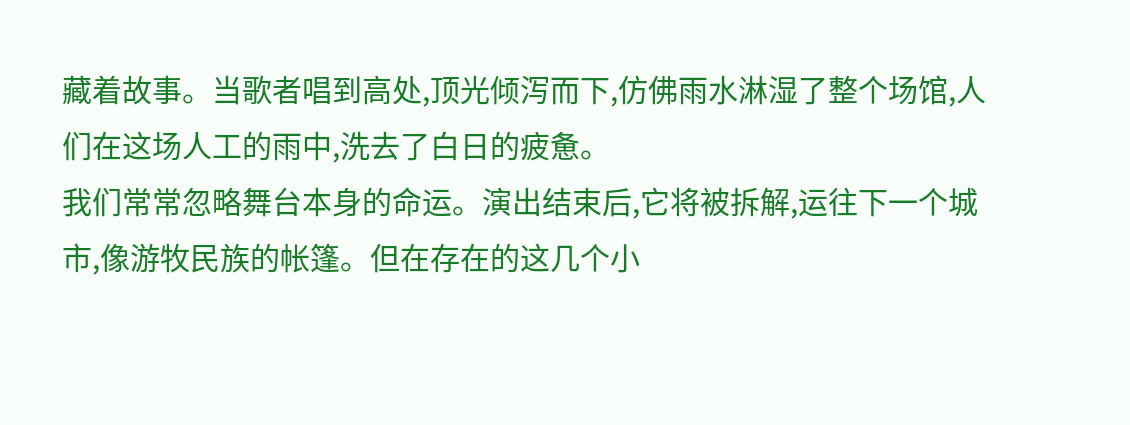藏着故事。当歌者唱到高处,顶光倾泻而下,仿佛雨水淋湿了整个场馆,人们在这场人工的雨中,洗去了白日的疲惫。
我们常常忽略舞台本身的命运。演出结束后,它将被拆解,运往下一个城市,像游牧民族的帐篷。但在存在的这几个小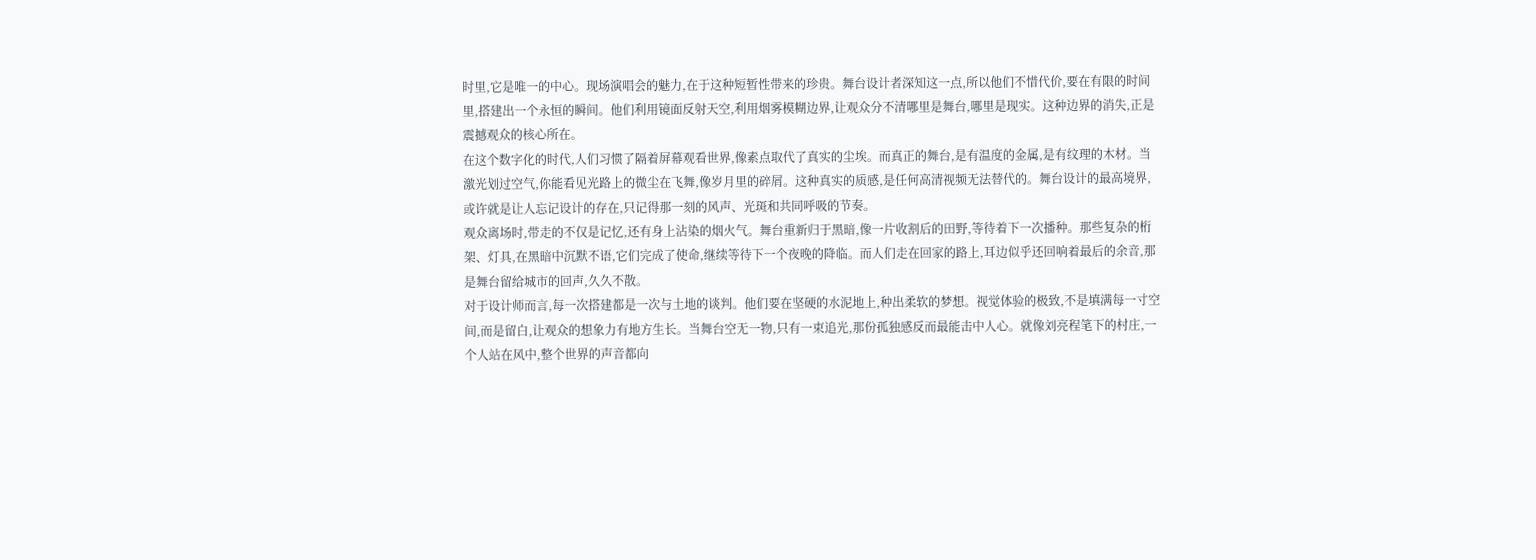时里,它是唯一的中心。现场演唱会的魅力,在于这种短暂性带来的珍贵。舞台设计者深知这一点,所以他们不惜代价,要在有限的时间里,搭建出一个永恒的瞬间。他们利用镜面反射天空,利用烟雾模糊边界,让观众分不清哪里是舞台,哪里是现实。这种边界的消失,正是震撼观众的核心所在。
在这个数字化的时代,人们习惯了隔着屏幕观看世界,像素点取代了真实的尘埃。而真正的舞台,是有温度的金属,是有纹理的木材。当激光划过空气,你能看见光路上的微尘在飞舞,像岁月里的碎屑。这种真实的质感,是任何高清视频无法替代的。舞台设计的最高境界,或许就是让人忘记设计的存在,只记得那一刻的风声、光斑和共同呼吸的节奏。
观众离场时,带走的不仅是记忆,还有身上沾染的烟火气。舞台重新归于黑暗,像一片收割后的田野,等待着下一次播种。那些复杂的桁架、灯具,在黑暗中沉默不语,它们完成了使命,继续等待下一个夜晚的降临。而人们走在回家的路上,耳边似乎还回响着最后的余音,那是舞台留给城市的回声,久久不散。
对于设计师而言,每一次搭建都是一次与土地的谈判。他们要在坚硬的水泥地上,种出柔软的梦想。视觉体验的极致,不是填满每一寸空间,而是留白,让观众的想象力有地方生长。当舞台空无一物,只有一束追光,那份孤独感反而最能击中人心。就像刘亮程笔下的村庄,一个人站在风中,整个世界的声音都向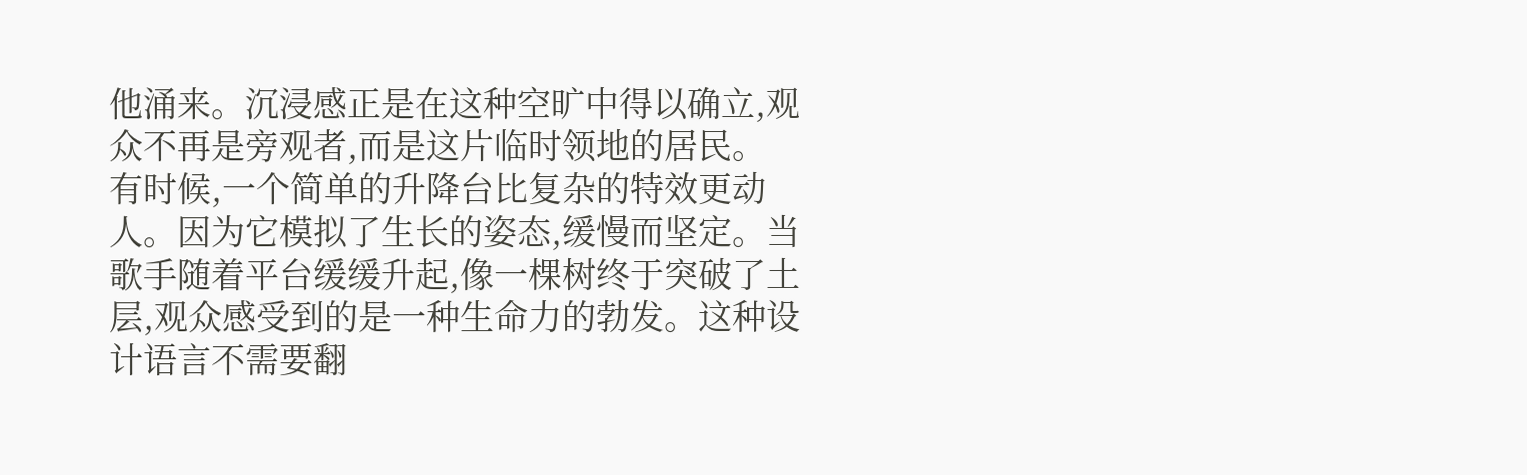他涌来。沉浸感正是在这种空旷中得以确立,观众不再是旁观者,而是这片临时领地的居民。
有时候,一个简单的升降台比复杂的特效更动人。因为它模拟了生长的姿态,缓慢而坚定。当歌手随着平台缓缓升起,像一棵树终于突破了土层,观众感受到的是一种生命力的勃发。这种设计语言不需要翻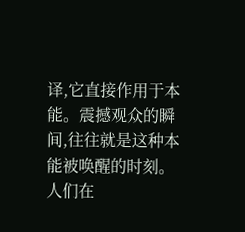译,它直接作用于本能。震撼观众的瞬间,往往就是这种本能被唤醒的时刻。人们在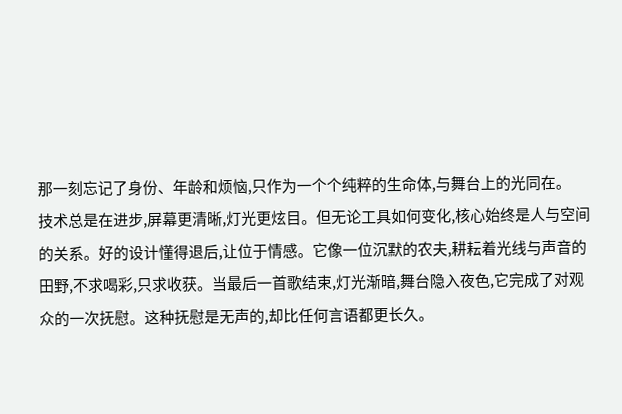那一刻忘记了身份、年龄和烦恼,只作为一个个纯粹的生命体,与舞台上的光同在。
技术总是在进步,屏幕更清晰,灯光更炫目。但无论工具如何变化,核心始终是人与空间的关系。好的设计懂得退后,让位于情感。它像一位沉默的农夫,耕耘着光线与声音的田野,不求喝彩,只求收获。当最后一首歌结束,灯光渐暗,舞台隐入夜色,它完成了对观众的一次抚慰。这种抚慰是无声的,却比任何言语都更长久。